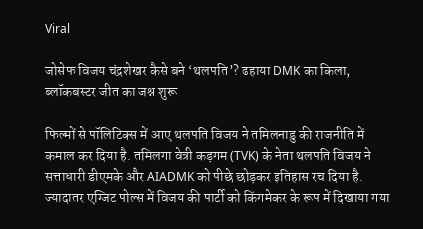Viral

जोसेफ विजय चंद्रशेखर कैसे बने ‘थलपति’? ढहाया DMK का किला, ब्लॉकबस्टर जीत का जश्न शुरू

फिल्मों से पॉलिटिक्स में आए थलपति विजय ने तमिलनाडु की राजनीति में कमाल कर दिया है. तमिलगा वेत्री कड़गम (TVK) के नेता थलपति विजय ने सत्ताधारी डीएमके और AIADMK को पीछे छोड़कर इतिहास रच दिया है. ज्यादातर एग्जिट पोल्स में विजय की पार्टी को किंगमेकर के रूप में दिखाया गया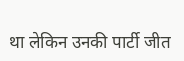था लेकिन उनकी पार्टी जीत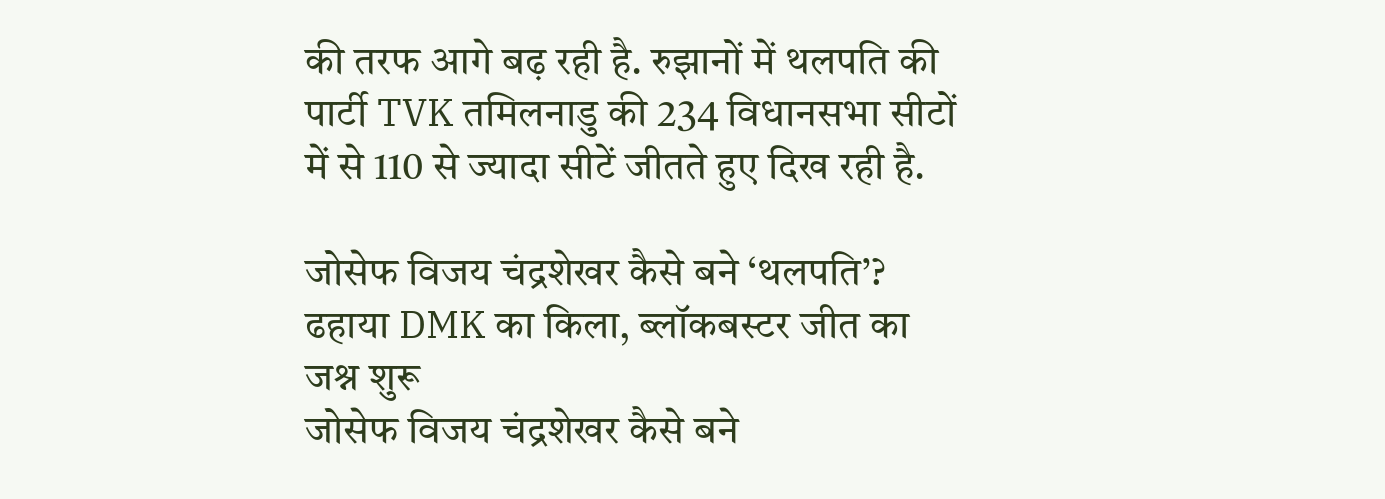की तरफ आगे बढ़ रही है. रुझानों में थलपति की पार्टी TVK तमिलनाडु की 234 विधानसभा सीटों में से 110 से ज्यादा सीटें जीतते हुए दिख रही है.

जोसेफ विजय चंद्रशेखर कैसे बने ‘थलपति’? ढहाया DMK का किला, ब्लॉकबस्टर जीत का जश्न शुरू
जोसेफ विजय चंद्रशेखर कैसे बने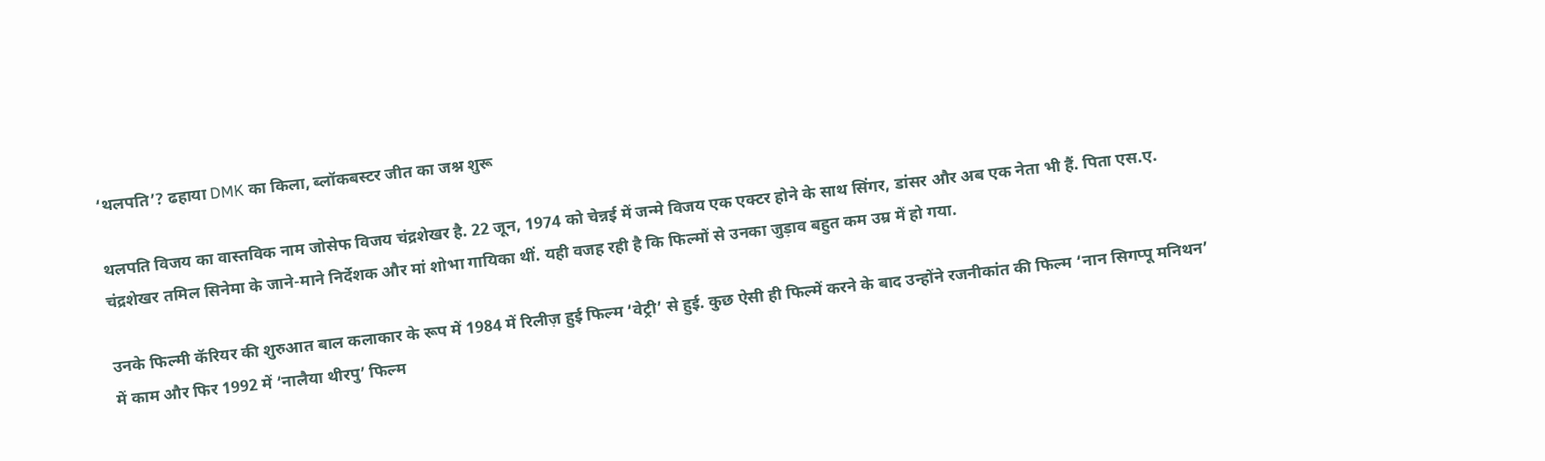‘थलपति’? ढहाया DMK का किला, ब्लॉकबस्टर जीत का जश्न शुरू

थलपति विजय का वास्तविक नाम जोसेफ विजय चंद्रशेखर है. 22 जून, 1974 को चेन्नई में जन्मे विजय एक एक्टर होने के साथ सिंगर, डांसर और अब एक नेता भी हैं. पिता एस.ए. चंद्रशेखर तमिल सिनेमा के जाने-माने निर्देशक और मां शोभा गायिका थीं. यही वजह रही है कि फिल्मों से उनका जुड़ाव बहुत कम उम्र में हो गया.

उनके फिल्मी कॅरियर की शुरुआत बाल कलाकार के रूप में 1984 में रिलीज़ हुई फिल्म ‘वेट्री’ से हुई. कुछ ऐसी ही फिल्में करने के बाद उन्होंने रजनीकांत की फिल्म ‘नान सिगप्पू मनिथन’ में काम और फिर 1992 में ‘नालैया थीरपु’ फिल्म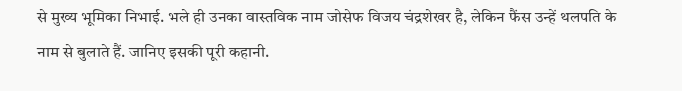से मुख्य भूमिका निभाई. भले ही उनका वास्तविक नाम जोसेफ विजय चंद्रशेखर है, लेकिन फैंस उन्हें थलपति के नाम से बुलाते हैं. जानिए इसकी पूरी कहानी.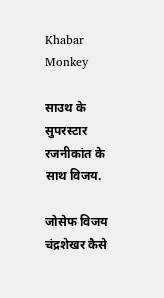Khabar Monkey

साउथ के सुपरस्टार रजनीकांत के साथ विजय.

जोसेफ विजय चंद्रशेखर कैसे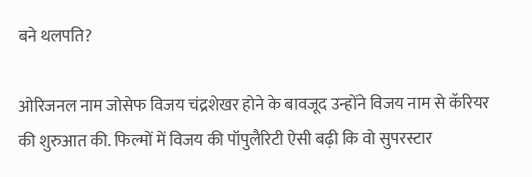बने थलपति?

ओरिजनल नाम जोसेफ विजय चंद्रशेखर होने के बावजूद उन्होंने विजय नाम से कॅरियर की शुरुआत की. फिल्मों में विजय की पॉपुलैरिटी ऐसी बढ़ी कि वो सुपरस्टार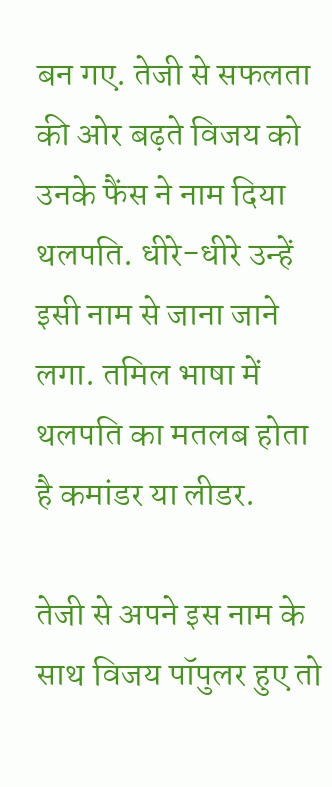बन गए. तेजी से सफलता की ओर बढ़ते विजय को उनके फैंस ने नाम दिया थलपति. धीरे-धीरे उन्हें इसी नाम से जाना जाने लगा. तमिल भाषा में थलपति का मतलब होता है कमांडर या लीडर.

तेजी से अपने इस नाम के साथ विजय पॉपुलर हुए तो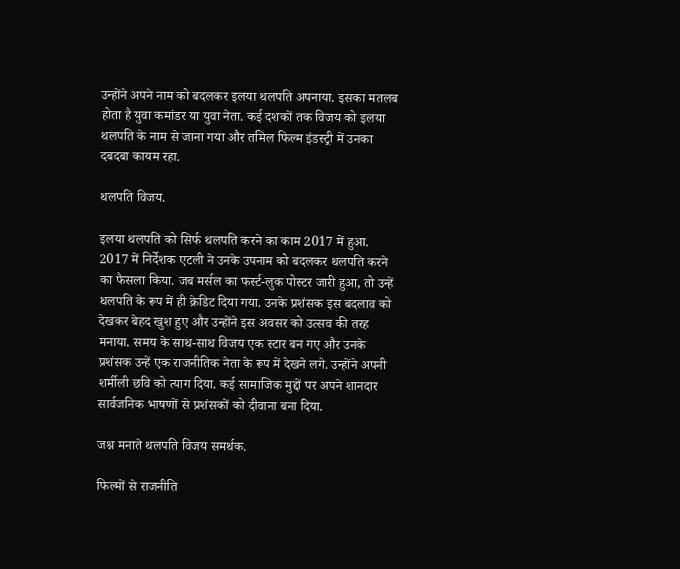उन्होंने अपने नाम को बदलकर इलया थलपति अपनाया. इसका मतलब होता है युवा कमांडर या युवा नेता. कई दशकों तक विजय को इलया थलपति के नाम से जाना गया और तमिल फिल्म इंडस्ट्री में उनका दबदबा कायम रहा.

थलपति विजय.

इलया थलपति को सिर्फ थलपति करने का काम 2017 में हुआ. 2017 में निर्देशक एटली ने उनके उपनाम को बदलकर थलपति करने का फैसला किया. जब मर्सल का फर्स्ट-लुक पोस्टर जारी हुआ, तो उन्हें थलपति के रूप में ही क्रेडिट दिया गया. उनके प्रशंसक इस बदलाव को देखकर बेहद खुश हुए और उन्होंने इस अवसर को उत्सव की तरह मनाया. समय के साथ-साथ विजय एक स्टार बन गए और उनके प्रशंसक उन्हें एक राजनीतिक नेता के रूप में देखने लगे. उन्होंने अपनी शर्मीली छवि को त्याग दिया. कई सामाजिक मुद्दों पर अपने शानदार सार्वजनिक भाषणों से प्रशंसकों को दीवाना बना दिया.

जश्न मनाते थलपति विजय समर्थक.

फिल्मों से राजनीति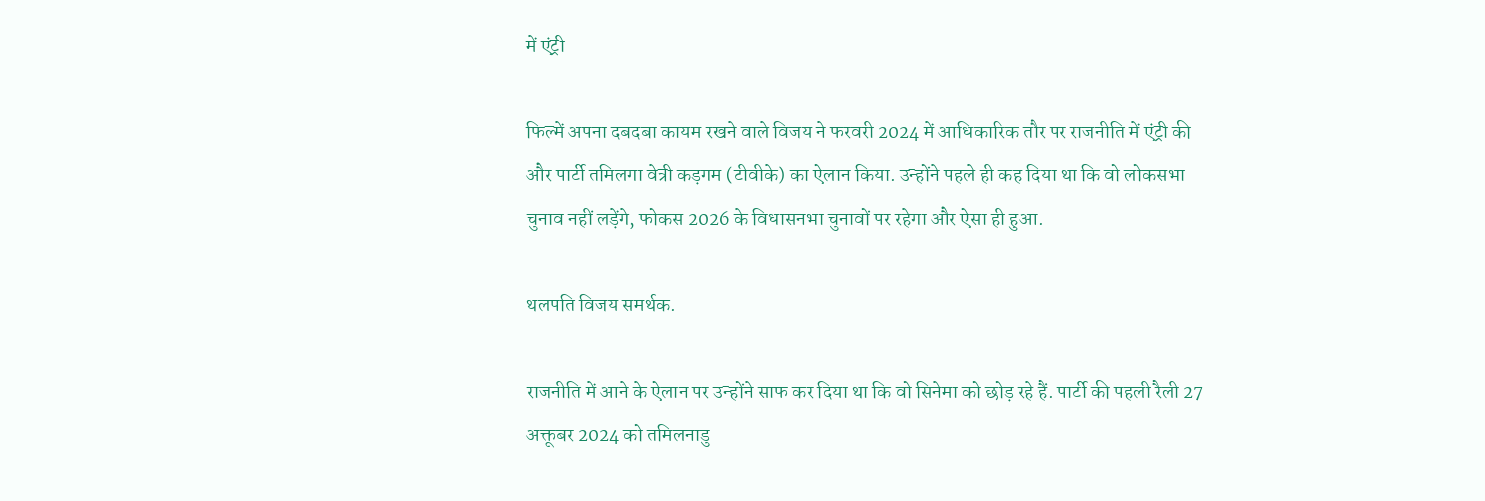में एंट्री

फिल्में अपना दबदबा कायम रखने वाले विजय ने फरवरी 2024 में आधिकारिक तौर पर राजनीति में एंट्री की और पार्टी तमिलगा वेत्री कड़गम (टीवीके) का ऐलान किया. उन्होंने पहले ही कह दिया था कि वो लोकसभा चुनाव नहीं लड़ेंगे, फोकस 2026 के विधासनभा चुनावों पर रहेगा और ऐसा ही हुआ.

थलपति विजय समर्थक.

राजनीति में आने के ऐलान पर उन्होंने साफ कर दिया था कि वो सिनेमा को छोड़ रहे हैं. पार्टी की पहली रैली 27 अक्तूबर 2024 को तमिलनाडु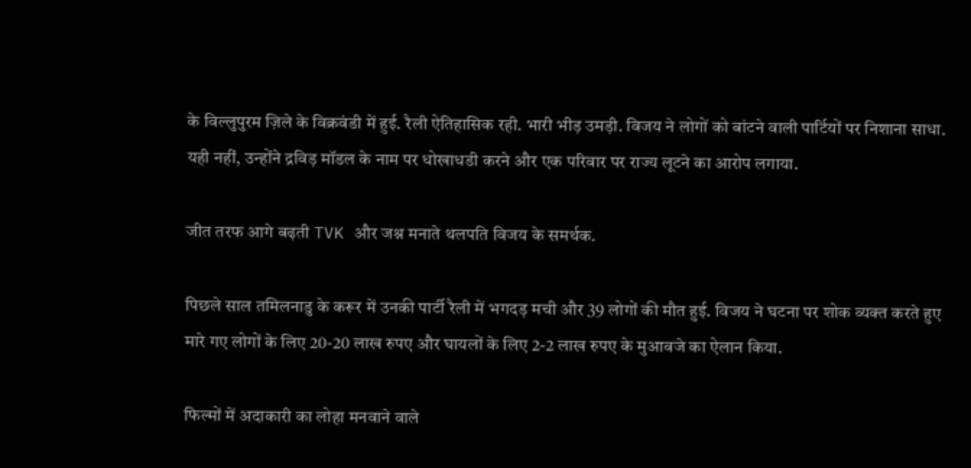के विल्लुपुरम ज़िले के विक्रवंडी में हुई. रैली ऐतिहासिक रही. भारी भीड़ उमड़ी. विजय ने लोगों को बांटने वाली पार्टियों पर निशाना साधा. यही नहीं, उन्होंने द्रविड़ मॉडल के नाम पर धोखाधडी करने और एक परिवार पर राज्य लूटने का आरोप लगाया.

जीत तरफ आगे बढ़ती TVK और जश्न मनाते थलपति विजय के समर्थक.

पिछले साल तमिलनाडु के करूर में उनकी पार्टी रैली में भगदड़ मची और 39 लोगों की मौत हुई. विजय ने घटना पर शोक व्यक्त करते हुए मारे गए लोगों के लिए 20-20 लाख रुपए और घायलों के लिए 2-2 लाख रुपए के मुआवजे का ऐलान किया.

फिल्मों में अदाकारी का लोहा मनवाने वाले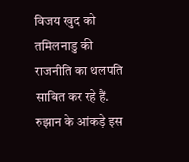विजय खुद को तमिलनाडु की राजनीति का थलपति साबित कर रहे हैं. रुझान के आंकड़े इस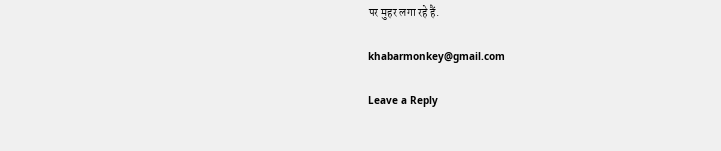पर मुहर लगा रहे हैं.

khabarmonkey@gmail.com

Leave a Reply